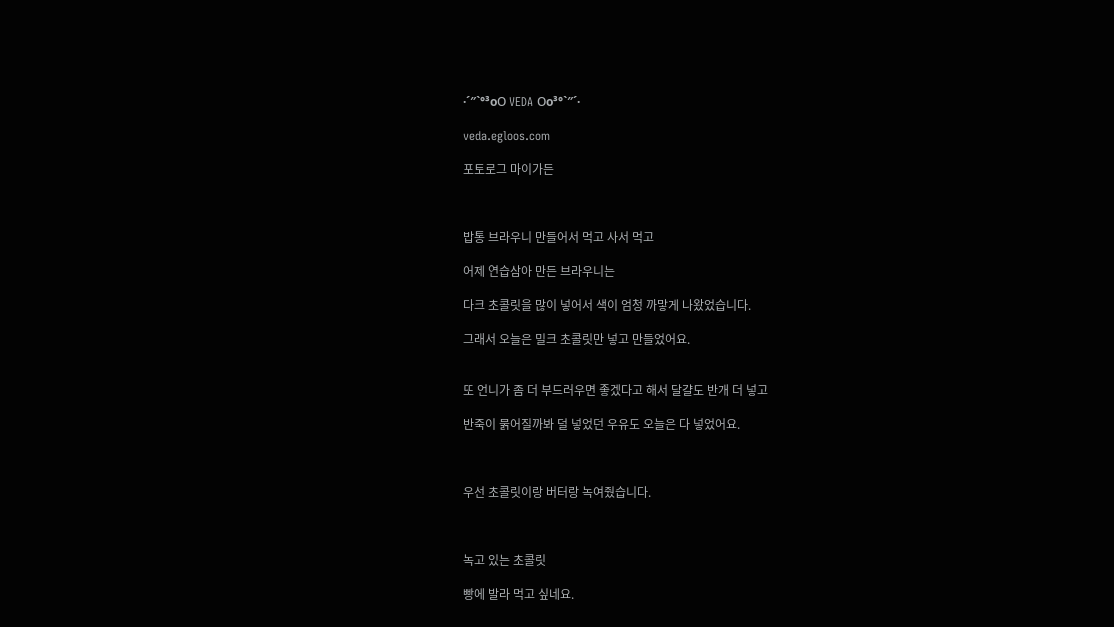·´″`°³оΟ VEDA Οо³°`″´·

veda.egloos.com

포토로그 마이가든



밥통 브라우니 만들어서 먹고 사서 먹고

어제 연습삼아 만든 브라우니는

다크 초콜릿을 많이 넣어서 색이 엄청 까맣게 나왔었습니다.

그래서 오늘은 밀크 초콜릿만 넣고 만들었어요.


또 언니가 좀 더 부드러우면 좋겠다고 해서 달걀도 반개 더 넣고

반죽이 묽어질까봐 덜 넣었던 우유도 오늘은 다 넣었어요.



우선 초콜릿이랑 버터랑 녹여줬습니다.



녹고 있는 초콜릿

빵에 발라 먹고 싶네요.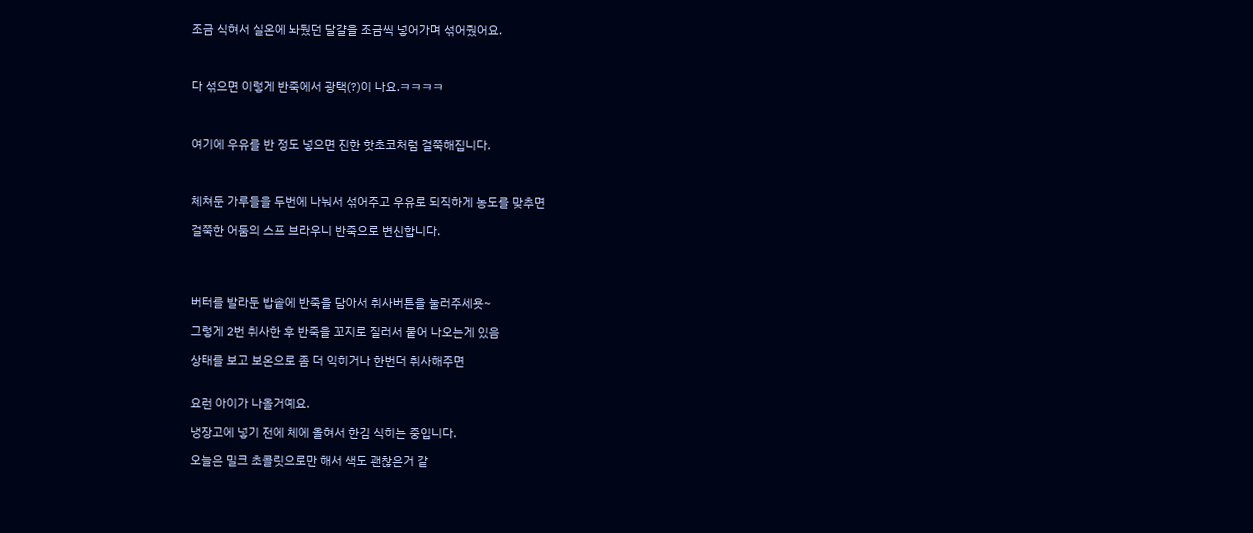조금 식혀서 실온에 놔뒀던 달걀을 조금씩 넣어가며 섞어줬어요.



다 섞으면 이렇게 반죽에서 광택(?)이 나요.ㅋㅋㅋㅋ



여기에 우유를 반 정도 넣으면 진한 핫초코처럼 걸쭉해집니다.



체쳐둔 가루들을 두번에 나눠서 섞어주고 우유로 되직하게 농도를 맞추면

걸쭉한 어둠의 스프 브라우니 반죽으로 변신합니다.




버터를 발라둔 밥솥에 반죽을 담아서 취사버튼을 눌러주세욧~

그렇게 2번 취사한 후 반죽을 꼬지로 질러서 뭍어 나오는게 있음

상태를 보고 보온으로 좀 더 익히거나 한번더 취사해주면


요런 아이가 나올거예요.

냉장고에 넣기 전에 체에 올혀서 한김 식히는 중입니다.

오늘은 밀크 초콜릿으로만 해서 색도 괜찮은거 같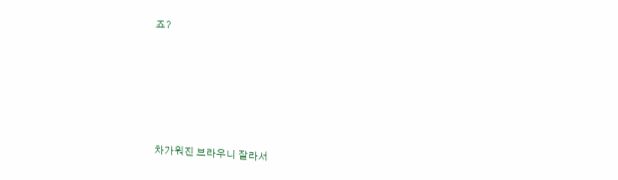죠?





차가워진 브라우니 잘라서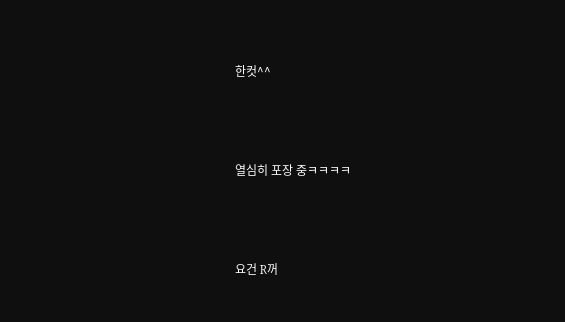한컷^^



열심히 포장 중ㅋㅋㅋㅋ



요건 R꺼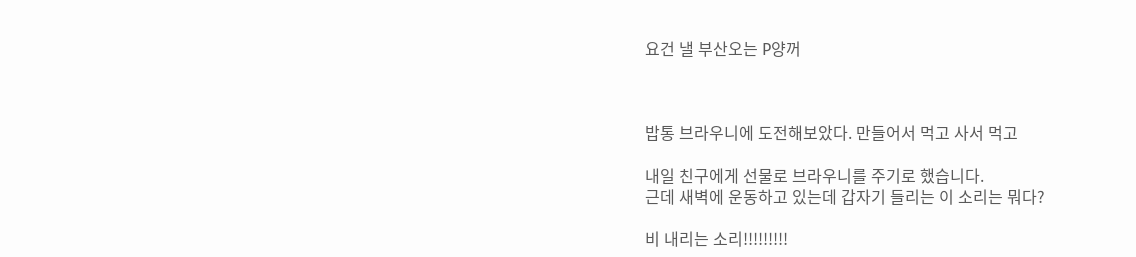요건 낼 부산오는 P양꺼



밥통 브라우니에 도전해보았다. 만들어서 먹고 사서 먹고

내일 친구에게 선물로 브라우니를 주기로 했습니다.
근데 새벽에 운동하고 있는데 갑자기 들리는 이 소리는 뭐다?

비 내리는 소리!!!!!!!!!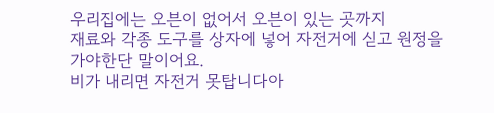우리집에는 오븐이 없어서 오븐이 있는 곳까지
재료와 각종 도구를 상자에 넣어 자전거에 싣고 원정을 가야한단 말이어요.
비가 내리면 자전거 못탑니다아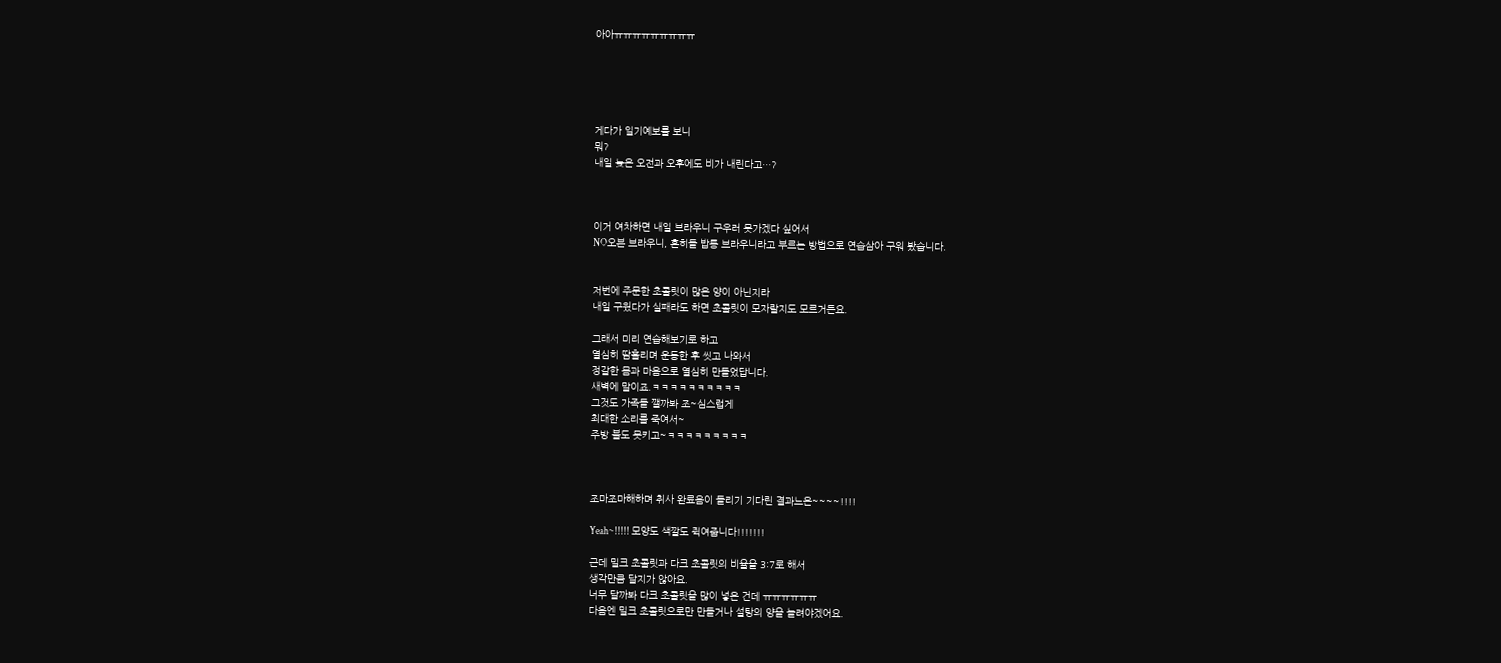아아ㅠㅠㅠㅠㅠㅠㅠㅠㅠ





게다가 일기예보를 보니
뭐?
내일 늦은 오전과 오후에도 비가 내린다고…?



이거 여차하면 내일 브라우니 구우러 못가겠다 싶어서
NO오븐 브라우니, 흔히들 밥통 브라우니라고 부르는 방법으로 연습삼아 구워 봤습니다.


저번에 주문한 초콜릿이 많은 양이 아닌지라
내일 구웠다가 실패라도 하면 초콜릿이 모자랄지도 모르거든요.

그래서 미리 연습해보기로 하고
열심히 땀흘리며 운동한 후 씻고 나와서
정갈한 몸과 마음으로 열심히 만들었답니다.
새벽에 말이죠.ㅋㅋㅋㅋㅋㅋㅋㅋㅋㅋ
그것도 가족들 깰까봐 조~심스럽게
최대한 소리를 죽여서~
주방 불도 못키고~ㅋㅋㅋㅋㅋㅋㅋㅋㅋ



조마조마해하며 취사 완료음이 들리기 기다린 결과느은~~~~!!!!

Yeah~!!!!! 모양도 색깔도 쥑여줍니다!!!!!!!

근데 밀크 초콜릿과 다크 초콜릿의 비율을 3:7로 해서
생각만큼 달지가 않아요.
너무 달까봐 다크 초콜릿을 많이 넣은 건데 ㅠㅠㅠㅠㅠㅠ
다음엔 밀크 초콜릿으로만 만들거나 설탕의 양을 늘려야겠어요.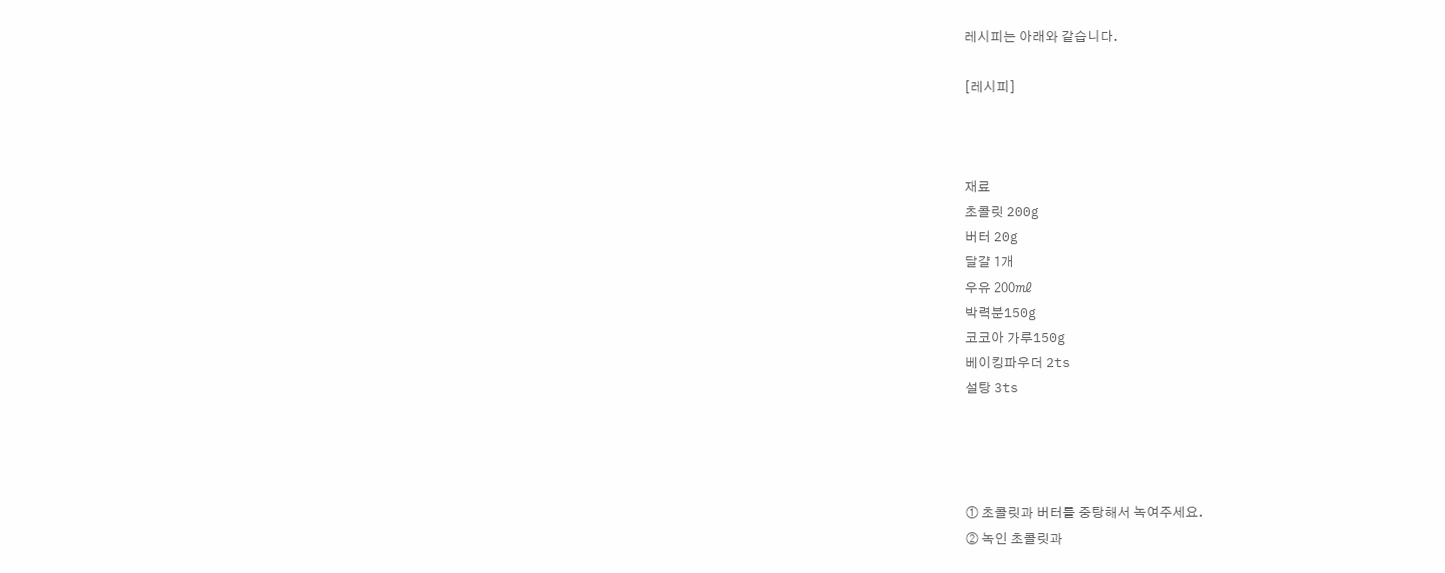레시피는 아래와 같습니다.

[레시피]



재료
초콜릿 200g
버터 20g
달걀 1개
우유 200㎖
박력분150g
코코아 가루150g
베이킹파우더 2ts
설탕 3ts




① 초콜릿과 버터를 중탕해서 녹여주세요.
② 녹인 초콜릿과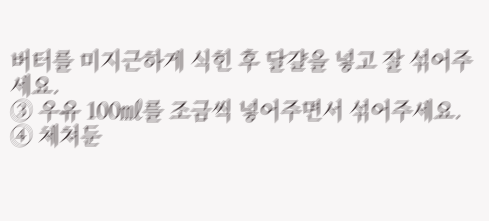버터를 미지근하게 식힌 후 달걀을 넣고 잘 섞어주세요.
③ 우유 100㎖를 조금씩 넣어주면서 섞어주세요.
④ 체쳐둔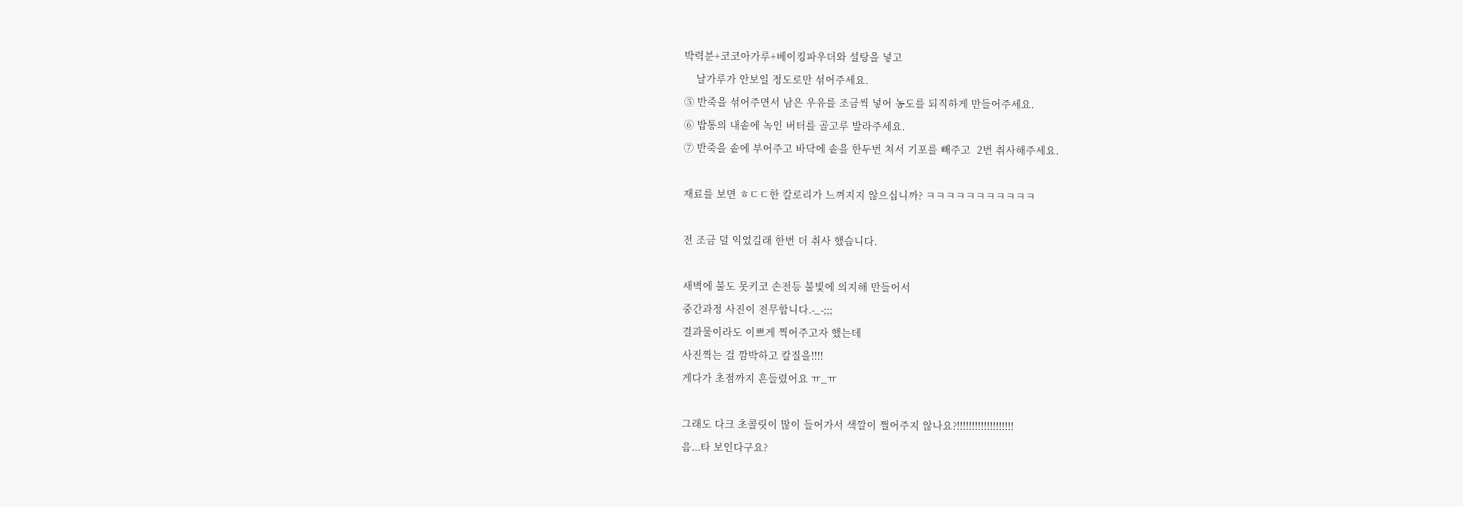박력분+코코아가루+베이킹파우더와 설탕을 넣고
    날가루가 안보일 정도로만 섞어주세요.
⑤ 반죽을 섞어주면서 남은 우유를 조금씩 넣어 농도를 되직하게 만들어주세요.
⑥ 밥통의 내솥에 녹인 버터를 골고루 발라주세요.
⑦ 반죽을 솥에 부어주고 바닥에 솥을 한두번 쳐서 기포를 빼주고  2번 취사해주세요.

재료를 보면 ㅎㄷㄷ한 칼로리가 느껴지지 않으십니까? ㅋㅋㅋㅋㅋㅋㅋㅋㅋㅋㅋ

전 조금 덜 익었길래 한번 더 취사 했습니다.

새벽에 불도 못키코 손전등 불빛에 의지해 만들어서
중간과정 사진이 전무합니다.-_-;;;
결과물이라도 이쁘게 찍어주고자 했는데
사진찍는 걸 깜박하고 칼질을!!!!
게다가 초점까지 흔들렸어요 ㅠ_ㅠ

그래도 다크 초콜릿이 많이 들어가서 색깔이 쩔어주지 않나요?!!!!!!!!!!!!!!!!!!!
음...타 보인다구요?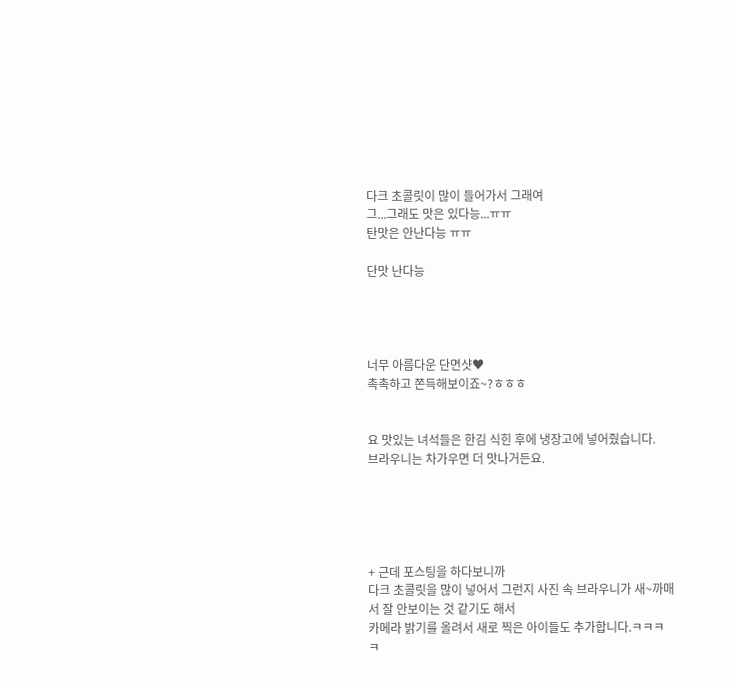다크 초콜릿이 많이 들어가서 그래여
그...그래도 맛은 있다능...ㅠㅠ
탄맛은 안난다능 ㅠㅠ

단맛 난다능




너무 아름다운 단면샷♥
촉촉하고 쫀득해보이죠~?ㅎㅎㅎ


요 맛있는 녀석들은 한김 식힌 후에 냉장고에 넣어줬습니다.
브라우니는 차가우면 더 맛나거든요.





+ 근데 포스팅을 하다보니까
다크 초콜릿을 많이 넣어서 그런지 사진 속 브라우니가 새~까매서 잘 안보이는 것 같기도 해서
카메라 밝기를 올려서 새로 찍은 아이들도 추가합니다.ㅋㅋㅋㅋ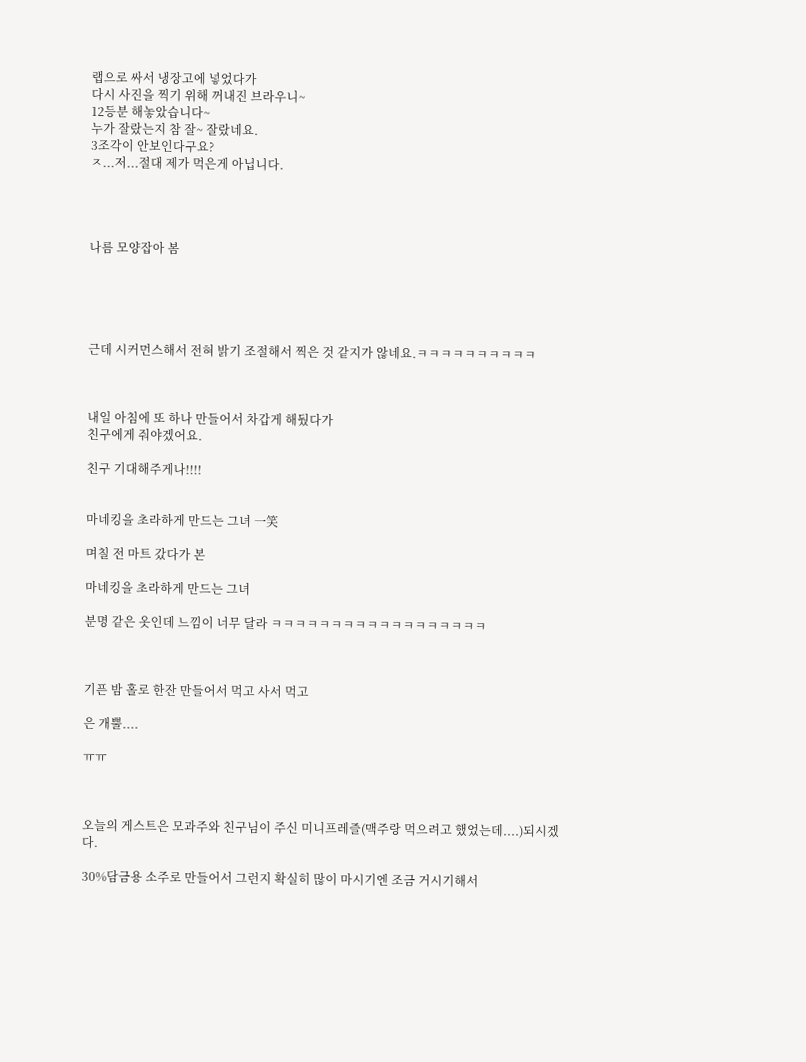랩으로 싸서 냉장고에 넣었다가
다시 사진을 찍기 위해 꺼내진 브라우니~
12등분 해놓았습니다~
누가 잘랐는지 참 잘~ 잘랐네요.
3조각이 안보인다구요?
ㅈ...저...절대 제가 먹은게 아닙니다.




나름 모양잡아 봄





근데 시커먼스해서 전혀 밝기 조절해서 찍은 것 같지가 않네요.ㅋㅋㅋㅋㅋㅋㅋㅋㅋㅋ



내일 아침에 또 하나 만들어서 차갑게 해뒀다가
친구에게 줘야겠어요.

친구 기대해주게나!!!!


마네킹을 초라하게 만드는 그녀 一笑

며칠 전 마트 갔다가 본

마네킹을 초라하게 만드는 그녀

분명 같은 옷인데 느낌이 너무 달라 ㅋㅋㅋㅋㅋㅋㅋㅋㅋㅋㅋㅋㅋㅋㅋㅋㅋㅋ



기픈 밤 홀로 한잔 만들어서 먹고 사서 먹고

은 개뿔....

ㅠㅠ



오늘의 게스트은 모과주와 친구님이 주신 미니프레즐(맥주랑 먹으려고 했었는데....)되시겠다.

30%담금용 소주로 만들어서 그런지 확실히 많이 마시기엔 조금 거시기해서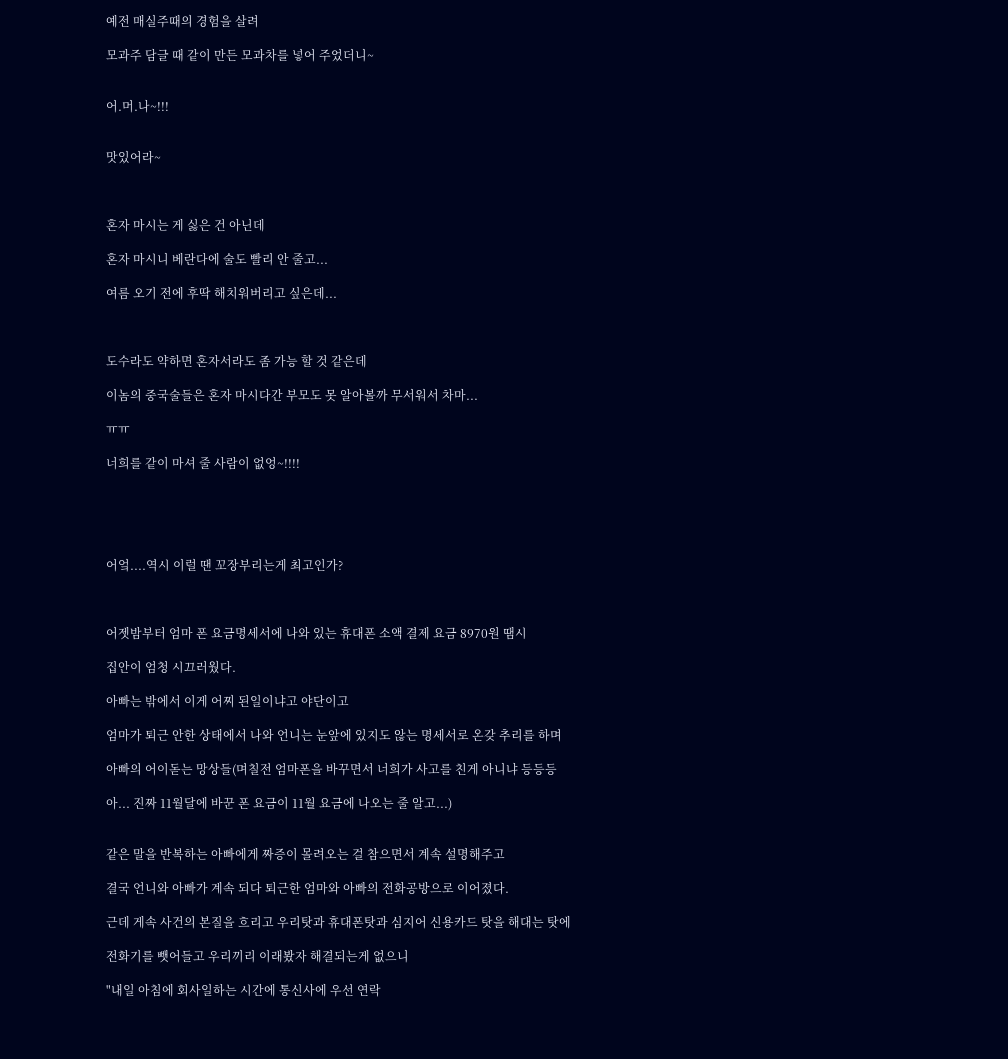예전 매실주때의 경험을 살려

모과주 담글 때 같이 만든 모과차를 넣어 주었더니~


어.머.나~!!!


맛있어라~



혼자 마시는 게 싫은 건 아닌데

혼자 마시니 베란다에 술도 빨리 안 줄고...

여름 오기 전에 후딱 해치워버리고 싶은데...



도수라도 약하면 혼자서라도 좀 가능 할 것 같은데

이놈의 중국술들은 혼자 마시다간 부모도 못 알아볼까 무서워서 차마...

ㅠㅠ

너희를 같이 마셔 줄 사람이 없엉~!!!!





어엌....역시 이럴 땐 꼬장부리는게 최고인가?



어젯밤부터 엄마 폰 요금명세서에 나와 있는 휴대폰 소액 결제 요금 8970원 땜시

집안이 엄청 시끄러웠다.

아빠는 밖에서 이게 어찌 된일이냐고 야단이고

엄마가 퇴근 안한 상태에서 나와 언니는 눈앞에 있지도 않는 명세서로 온갖 추리를 하며

아빠의 어이돋는 망상들(며칠전 엄마폰을 바꾸면서 너희가 사고를 친게 아니냐 등등등

아... 진짜 11월달에 바꾼 폰 요금이 11월 요금에 나오는 줄 알고...)


같은 말을 반복하는 아빠에게 짜증이 몰려오는 걸 참으면서 계속 설명해주고

결국 언니와 아빠가 계속 되다 퇴근한 엄마와 아빠의 전화공방으로 이어졌다.

근데 게속 사건의 본질을 흐리고 우리탓과 휴대폰탓과 심지어 신용카드 탓을 해대는 탓에

전화기를 뺏어들고 우리끼리 이래봤자 해결되는게 없으니

"내일 아침에 회사일하는 시간에 통신사에 우선 연락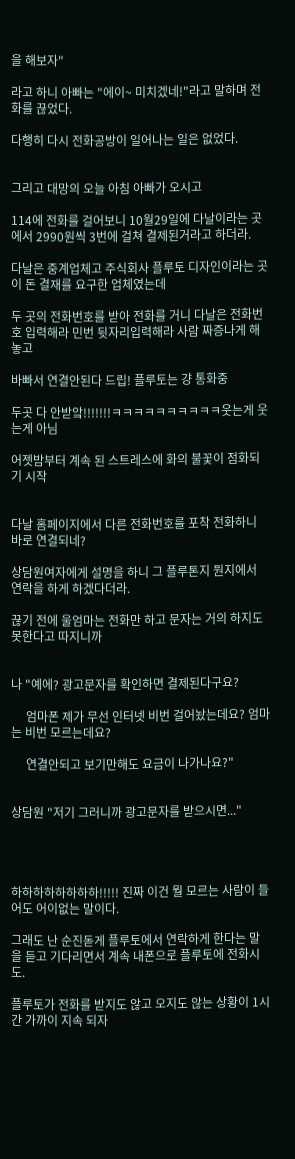을 해보자"

라고 하니 아빠는 "에이~ 미치겠네!"라고 말하며 전화를 끊었다.

다행히 다시 전화공방이 일어나는 일은 없었다.


그리고 대망의 오늘 아침 아빠가 오시고

114에 전화를 걸어보니 10월29일에 다날이라는 곳에서 2990원씩 3번에 걸쳐 결제된거라고 하더라.

다날은 중계업체고 주식회사 플루토 디자인이라는 곳이 돈 결재를 요구한 업체였는데

두 곳의 전화번호를 받아 전화를 거니 다날은 전화번호 입력해라 민번 뒷자리입력해라 사람 짜증나게 해놓고

바빠서 연결안된다 드립! 플루토는 걍 통화중

두곳 다 안받앜!!!!!!!ㅋㅋㅋㅋㅋㅋㅋㅋㅋㅋ웃는게 웃는게 아님

어젯밤부터 계속 된 스트레스에 화의 불꽃이 점화되기 시작


다날 홈페이지에서 다른 전화번호를 포착 전화하니 바로 연결되네?

상담원여자에게 설명을 하니 그 플루톤지 뭔지에서 연락을 하게 하겠다더라.

끊기 전에 울엄마는 전화만 하고 문자는 거의 하지도 못한다고 따지니까


나 "예에? 광고문자를 확인하면 결제된다구요?

     엄마폰 제가 무선 인터넷 비번 걸어놨는데요? 엄마는 비번 모르는데요?

     연결안되고 보기만해도 요금이 나가나요?"


상담원 "저기 그러니까 광고문자를 받으시면..."




하하하하하하하하!!!!! 진짜 이건 뭘 모르는 사람이 들어도 어이없는 말이다.

그래도 난 순진돋게 플루토에서 연락하게 한다는 말을 듣고 기다리면서 계속 내폰으로 플루토에 전화시도.

플루토가 전화를 받지도 않고 오지도 않는 상황이 1시간 가까이 지속 되자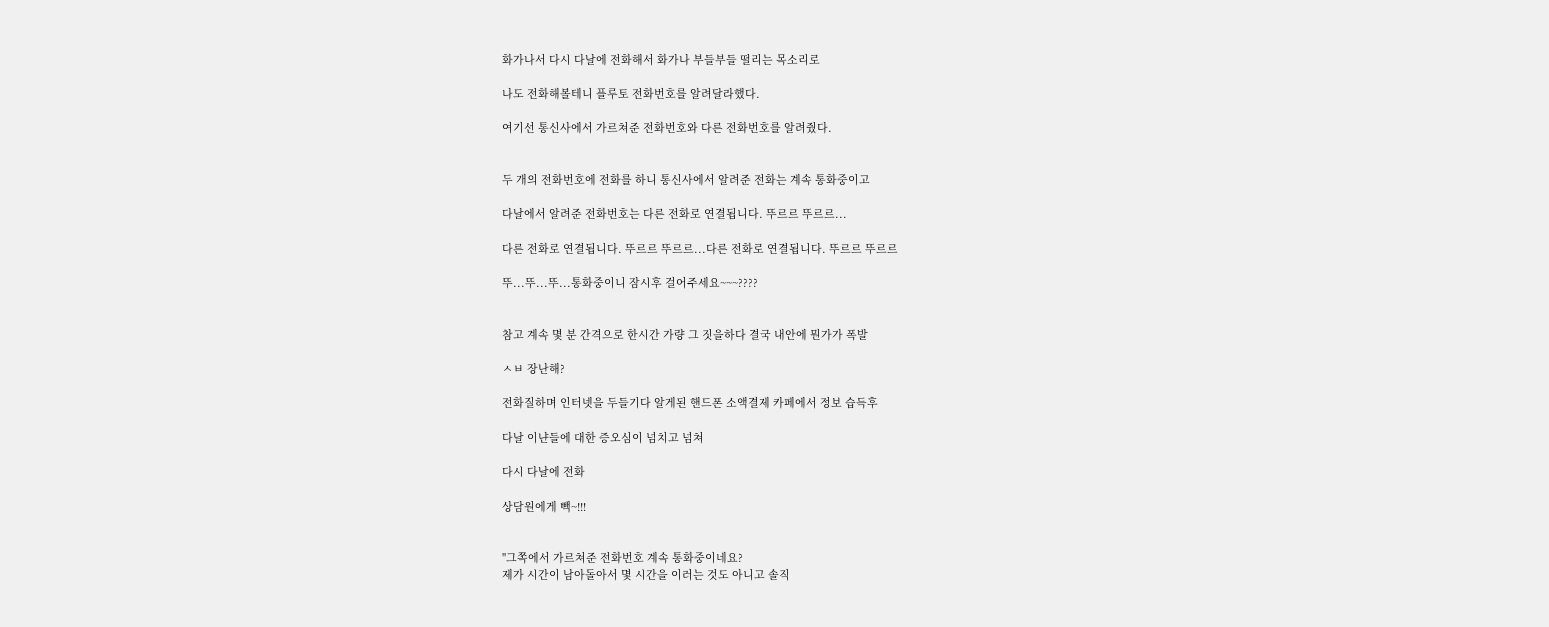화가나서 다시 다날에 전화해서 화가나 부들부들 떨리는 목소리로

나도 전화해볼테니 플루토 전화번호를 알려달라했다.

여기선 통신사에서 가르쳐준 전화번호와 다른 전화번호를 알려줬다.


두 개의 전화번호에 전화를 하니 통신사에서 알려준 전화는 계속 통화중이고

다날에서 알려준 전화번호는 다른 전화로 연결됩니다. 뚜르르 뚜르르...

다른 전화로 연결됩니다. 뚜르르 뚜르르...다른 전화로 연결됩니다. 뚜르르 뚜르르

뚜...뚜...뚜...통화중이니 잠시후 걸어주세요~~~????


참고 계속 몇 분 간격으로 한시간 가량 그 짓을하다 결국 내안에 뭔가가 폭발

ㅅㅂ 장난해?

전화질하며 인터넷을 두들기다 알게된 핸드폰 소액결제 카페에서 정보 습득후

다날 이냔들에 대한 증오심이 넘치고 넘쳐

다시 다날에 전화

상담원에게 빽~!!!


"그쪽에서 가르쳐준 전화번호 계속 통화중이네요?
제가 시간이 남아돌아서 몇 시간을 이러는 것도 아니고 솔직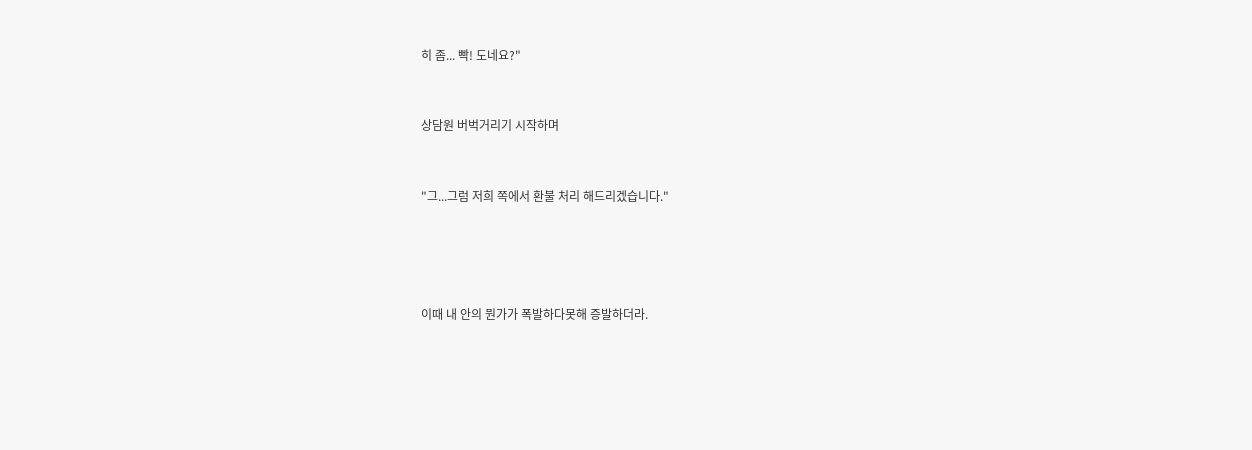히 좀... 빡! 도네요?"


상담원 버벅거리기 시작하며


"그...그럼 저희 쪽에서 환불 처리 해드리겠습니다."




이때 내 안의 뭔가가 폭발하다못해 증발하더라.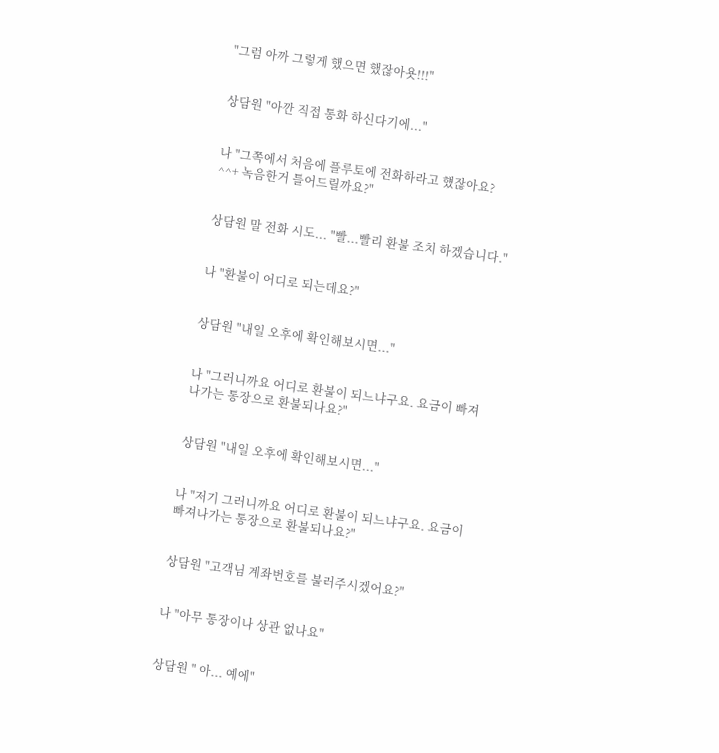"그럼 아까 그렇게 했으면 했잖아욧!!!"


상담원 "아깐 직접 통화 하신다기에..."


나 "그쪽에서 처음에 플루토에 전화하라고 헀잖아요? ^^+ 녹음한거 틀어드릴까요?"


상담원 말 전화 시도... "빨...빨리 환불 조치 하겠습니다."


나 "환불이 어디로 되는데요?"


상담원 "내일 오후에 확인해보시면..."


나 "그러니까요 어디로 환불이 되느냐구요. 요금이 빠져나가는 통장으로 환불되나요?"


상담원 "내일 오후에 확인해보시면..."


나 "저기 그러니까요 어디로 환불이 되느냐구요. 요금이 빠져나가는 통장으로 환불되나요?"


상담원 "고객님 계좌번호를 불러주시겠어요?"


나 "아무 통장이나 상관 없나요"


상담원 " 아... 예에"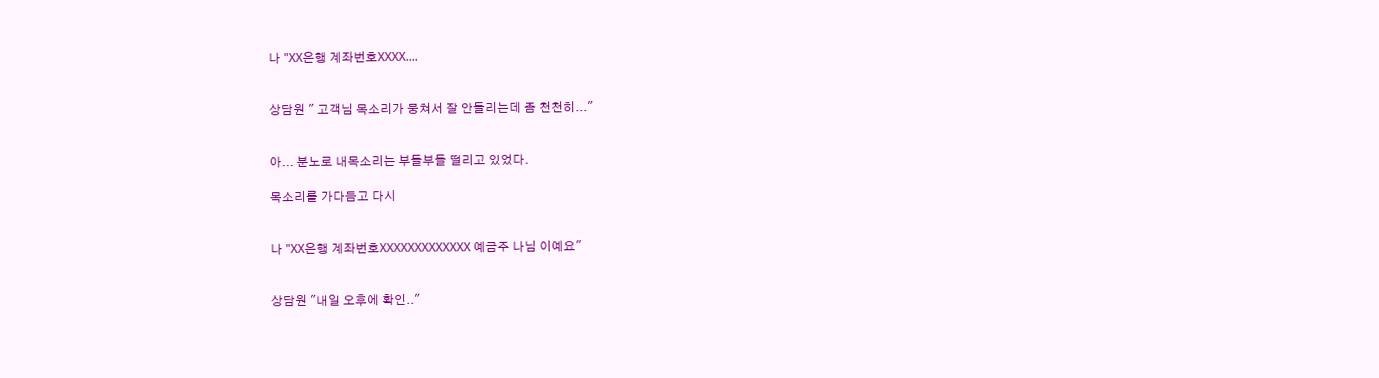나 "XX은행 계좌번호XXXX....


상담원 " 고객님 목소리가 뭉쳐서 잘 안들리는데 좀 천천히..."


아... 분노로 내목소리는 부들부들 떨리고 있었다.

목소리를 가다듬고 다시


나 "XX은행 계좌번호XXXXXXXXXXXXX 예금주 나님 이예요"


상담원 "내일 오후에 확인.."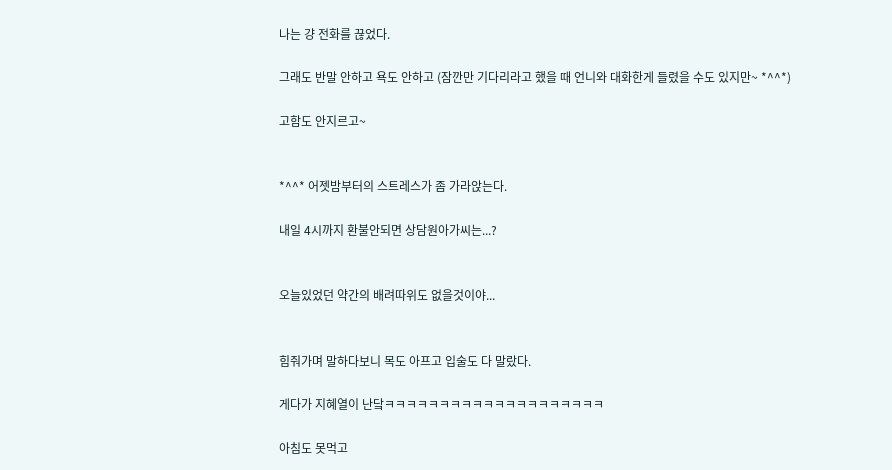나는 걍 전화를 끊었다.

그래도 반말 안하고 욕도 안하고 (잠깐만 기다리라고 했을 때 언니와 대화한게 들렸을 수도 있지만~ *^^*)

고함도 안지르고~


*^^* 어젯밤부터의 스트레스가 좀 가라앉는다.

내일 4시까지 환불안되면 상담원아가씨는...?


오늘있었던 약간의 배려따위도 없을것이야...


힘줘가며 말하다보니 목도 아프고 입술도 다 말랐다.

게다가 지혜열이 난닼ㅋㅋㅋㅋㅋㅋㅋㅋㅋㅋㅋㅋㅋㅋㅋㅋㅋㅋㅋㅋ

아침도 못먹고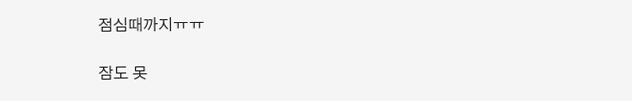점심때까지ㅠㅠ

잠도 못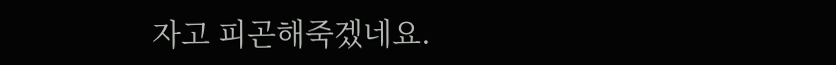자고 피곤해죽겠네요.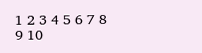1 2 3 4 5 6 7 8 9 10